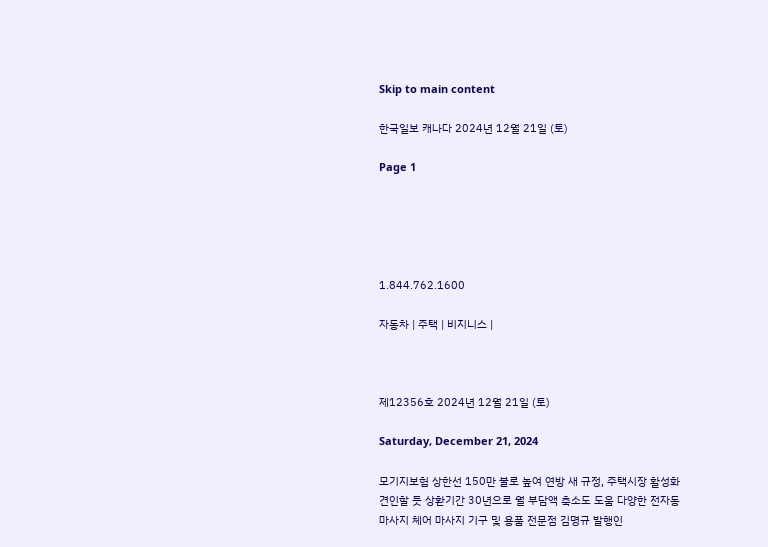Skip to main content

한국일보 캐나다 2024년 12월 21일 (토)

Page 1





1.844.762.1600

자동차 | 주택 | 비지니스 |



제12356호 2024년 12월 21일 (토)

Saturday, December 21, 2024

모기지보험 상한선 150만 불로 높여 연방 새 규정, 주택시장 활성화 견인할 듯 상환기간 30년으로 월 부담액 축소도 도움 다양한 전자동 마사지 체어 마사지 기구 및 용품 전문점 김명규 발행인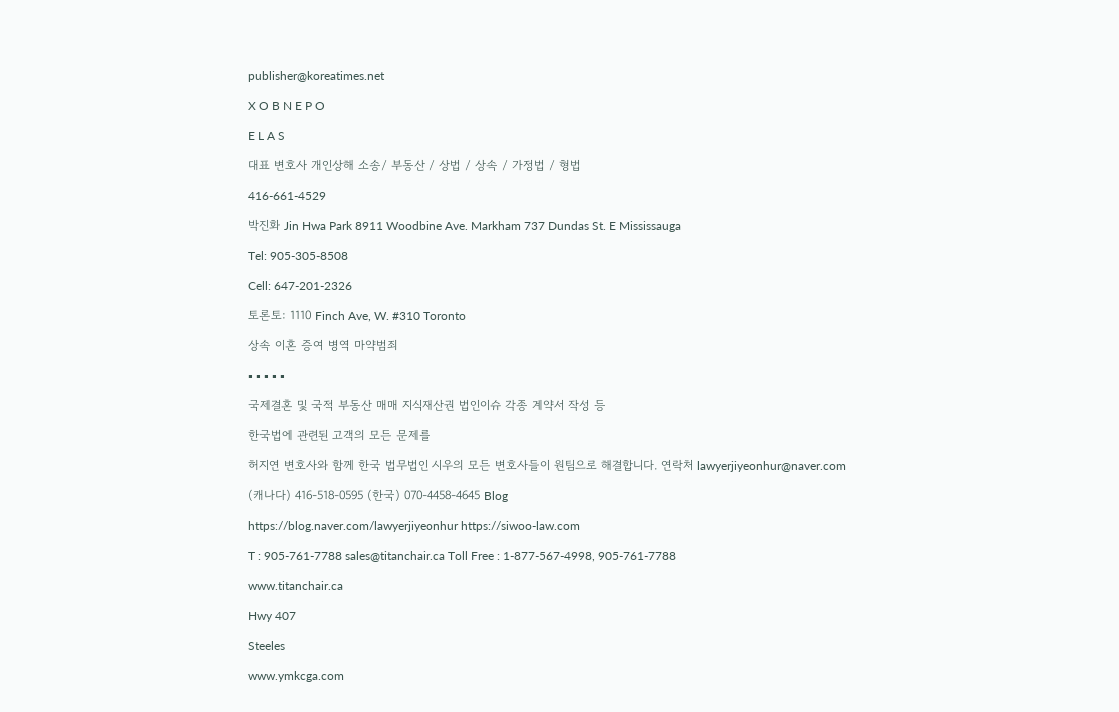publisher@koreatimes.net

X O B N E P O

E L A S

대표 변호사 개인상해 소송/ 부동산 / 상법 / 상속 / 가정법 / 형법

416-661-4529

박진화 Jin Hwa Park 8911 Woodbine Ave. Markham 737 Dundas St. E Mississauga

Tel: 905-305-8508

Cell: 647-201-2326

토론토: 1110 Finch Ave, W. #310 Toronto

상속 이혼 증여 병역 마약범죄

▪ ▪ ▪ ▪ ▪

국제결혼 및 국적 부동산 매매 지식재산권 법인이슈 각종 계약서 작성 등

한국법에 관련된 고객의 모든 문제를

허지연 변호사와 함께 한국 법무법인 시우의 모든 변호사들이 원팀으로 해결합니다. 연락처 lawyerjiyeonhur@naver.com

(캐나다) 416-518-0595 (한국) 070-4458-4645 Blog

https://blog.naver.com/lawyerjiyeonhur https://siwoo-law.com

T : 905-761-7788 sales@titanchair.ca Toll Free : 1-877-567-4998, 905-761-7788

www.titanchair.ca

Hwy 407

Steeles

www.ymkcga.com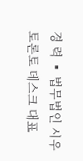경 력 ▪ 법무법인 시우 토론토 데스크 대표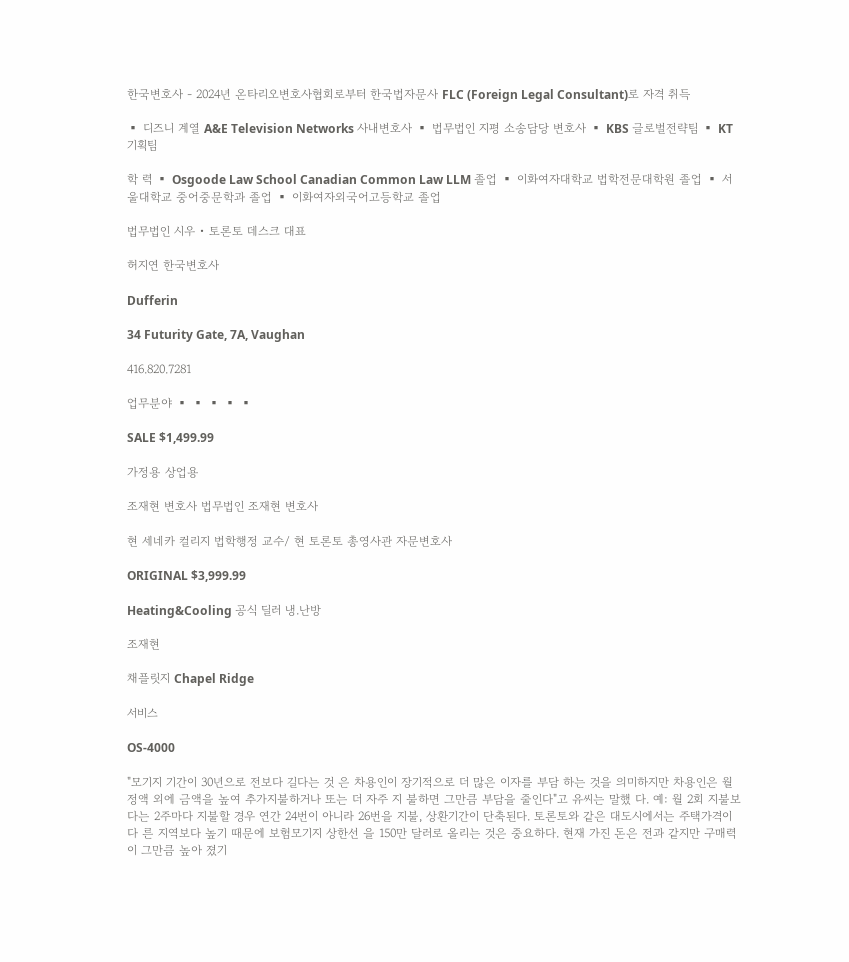한국변호사 - 2024년 온타리오변호사협회로부터 한국법자문사 FLC (Foreign Legal Consultant)로 자격 취득

▪ 디즈니 계열 A&E Television Networks 사내변호사 ▪ 법무법인 지평 소송담당 변호사 ▪ KBS 글로벌전략팀 ▪ KT 기획팀

학 력 ▪ Osgoode Law School Canadian Common Law LLM 졸업 ▪ 이화여자대학교 법학전문대학원 졸업 ▪ 서울대학교 중어중문학과 졸업 ▪ 이화여자외국어고등학교 졸업

법무법인 시우 • 토론토 데스크 대표

허지연 한국변호사

Dufferin

34 Futurity Gate, 7A, Vaughan

416.820.7281

업무분야 ▪ ▪ ▪ ▪ ▪

SALE $1,499.99

가정용 상업용

조재현 변호사 법무법인 조재현 변호사

현 세네카 컬리지 법학행정 교수/ 현 토론토 총영사관 자문변호사

ORIGINAL $3,999.99

Heating&Cooling 공식 딜러 냉.난방

조재현

채플릿지 Chapel Ridge

서비스

OS-4000

"모기지 기간이 30년으로 전보다 길다는 것 은 차용인이 장기적으로 더 많은 이자를 부담 하는 것을 의미하지만 차용인은 월정액 외에 금액을 높여 추가지불하거나 또는 더 자주 지 불하면 그만큼 부담을 줄인다"고 유씨는 말했 다. 예: 월 2회 지불보다는 2주마다 지불할 경우 연간 24번이 아니라 26번을 지불, 상환기간이 단축된다. 토론토와 같은 대도시에서는 주택가격이 다 른 지역보다 높기 때문에 보험모기지 상한선 을 150만 달러로 올리는 것은 중요하다. 현재 가진 돈은 전과 같지만 구매력이 그만큼 높아 졌기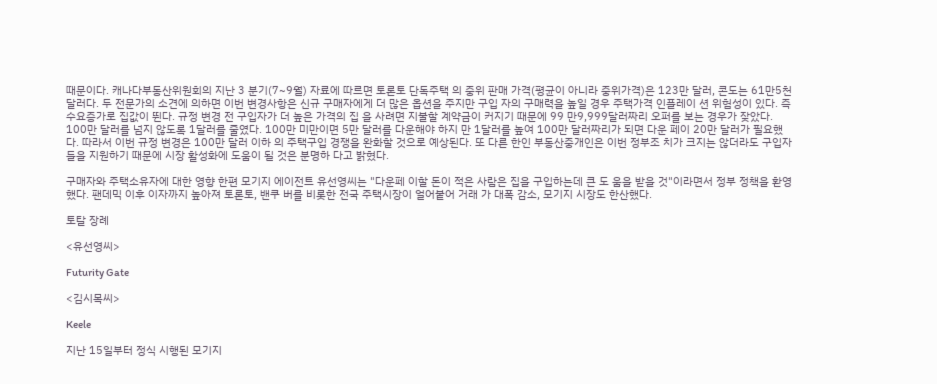때문이다. 캐나다부동산위원회의 지난 3 분기(7~9월) 자료에 따르면 토론토 단독주택 의 중위 판매 가격(평균이 아니라 중위가격)은 123만 달러, 콘도는 61만5천 달러다. 두 전문가의 소견에 의하면 이번 변경사항은 신규 구매자에게 더 많은 옵션을 주지만 구입 자의 구매력을 높일 경우 주택가격 인플레이 션 위험성이 있다. 즉 수요증가로 집값이 뛴다. 규정 변경 전 구입자가 더 높은 가격의 집 을 사려면 지불할 계약금이 커지기 때문에 99 만9,999달러짜리 오퍼를 보는 경우가 잦았다. 100만 달러를 넘지 않도록 1달러를 줄였다. 100만 미만이면 5만 달러를 다운해야 하지 만 1달러를 높여 100만 달러짜리가 되면 다운 페이 20만 달러가 필요했다. 따라서 이번 규정 변경은 100만 달러 이하 의 주택구입 경쟁을 완화할 것으로 예상된다. 또 다른 한인 부동산중개인은 이번 정부조 치가 크지는 않더라도 구입자들을 지원하기 때문에 시장 활성화에 도움이 될 것은 분명하 다고 밝혔다.

구매자와 주택소유자에 대한 영향 한편 모기지 에이전트 유선영씨는 "다운페 이할 돈이 적은 사람은 집을 구입하는데 큰 도 움을 받을 것"이라면서 정부 정책을 환영했다. 팬데믹 이후 이자까지 높아져 토론토, 밴쿠 버를 비롯한 전국 주택시장이 얼어붙어 거래 가 대폭 감소, 모기지 시장도 한산했다.

토탈 장례

<유선영씨>

Futurity Gate

<김시목씨>

Keele

지난 15일부터 정식 시행된 모기지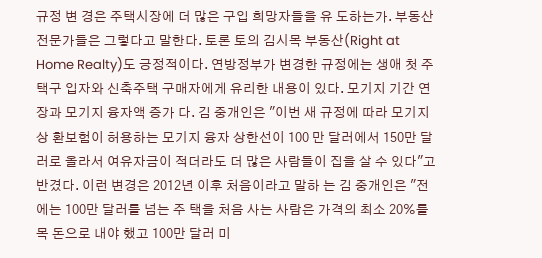규정 변 경은 주택시장에 더 많은 구입 희망자들을 유 도하는가. 부동산 전문가들은 그렇다고 말한다. 토론 토의 김시목 부동산(Right at Home Realty)도 긍정적이다. 연방정부가 변경한 규정에는 생애 첫 주택구 입자와 신축주택 구매자에게 유리한 내용이 있다. 모기지 기간 연장과 모기지 융자액 증가 다. 김 중개인은 "이번 새 규정에 따라 모기지 상 환보험이 허용하는 모기지 융자 상한선이 100 만 달러에서 150만 달러로 올라서 여유자금이 적더라도 더 많은 사람들이 집을 살 수 있다"고 반겼다. 이런 변경은 2012년 이후 처음이라고 말하 는 김 중개인은 "전에는 100만 달러를 넘는 주 택을 처음 사는 사람은 가격의 최소 20%를 목 돈으로 내야 했고 100만 달러 미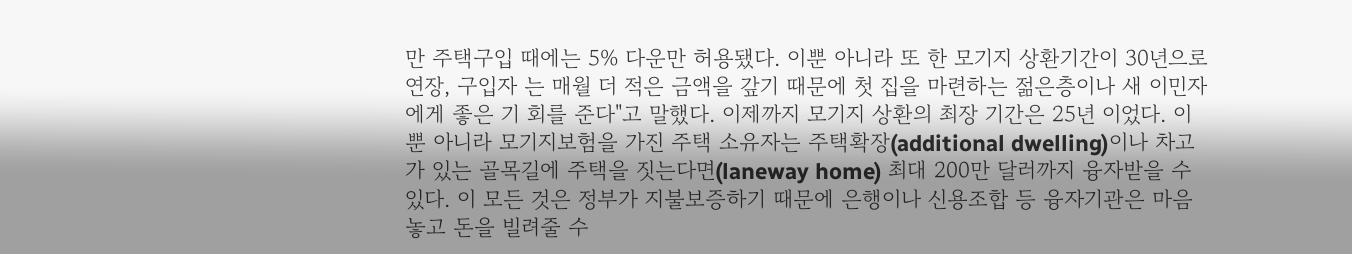만 주택구입 때에는 5% 다운만 허용됐다. 이뿐 아니라 또 한 모기지 상환기간이 30년으로 연장, 구입자 는 매월 더 적은 금액을 갚기 때문에 첫 집을 마련하는 젊은층이나 새 이민자에게 좋은 기 회를 준다"고 말했다. 이제까지 모기지 상환의 최장 기간은 25년 이었다. 이뿐 아니라 모기지보험을 가진 주택 소유자는 주택확장(additional dwelling)이나 차고가 있는 골목길에 주택을 짓는다면(laneway home) 최대 200만 달러까지 융자받을 수 있다. 이 모든 것은 정부가 지불보증하기 때문에 은행이나 신용조합 등 융자기관은 마음놓고 돈을 빌려줄 수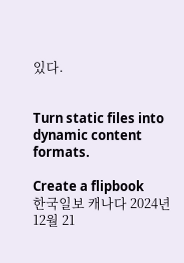있다.


Turn static files into dynamic content formats.

Create a flipbook
한국일보 캐나다 2024년 12월 21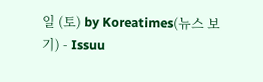일 (토) by Koreatimes(뉴스 보기) - Issuu